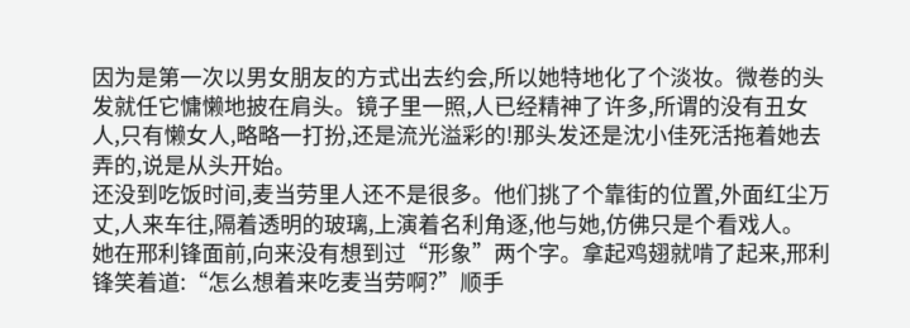因为是第一次以男女朋友的方式出去约会,所以她特地化了个淡妆。微卷的头发就任它慵懒地披在肩头。镜子里一照,人已经精神了许多,所谓的没有丑女人,只有懒女人,略略一打扮,还是流光溢彩的!那头发还是沈小佳死活拖着她去弄的,说是从头开始。
还没到吃饭时间,麦当劳里人还不是很多。他们挑了个靠街的位置,外面红尘万丈,人来车往,隔着透明的玻璃,上演着名利角逐,他与她,仿佛只是个看戏人。
她在邢利锋面前,向来没有想到过“形象”两个字。拿起鸡翅就啃了起来,邢利锋笑着道:“怎么想着来吃麦当劳啊?”顺手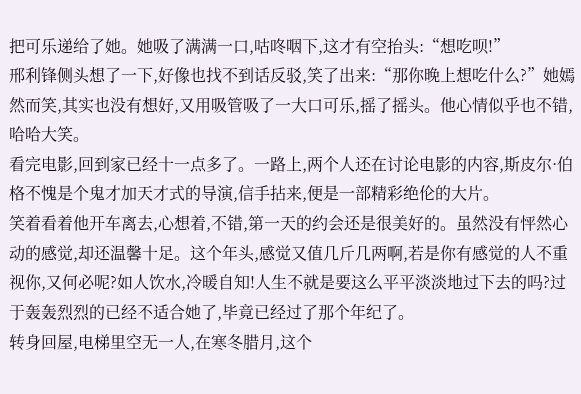把可乐递给了她。她吸了满满一口,咕咚咽下,这才有空抬头:“想吃呗!”
邢利锋侧头想了一下,好像也找不到话反驳,笑了出来:“那你晚上想吃什么?”她嫣然而笑,其实也没有想好,又用吸管吸了一大口可乐,摇了摇头。他心情似乎也不错,哈哈大笑。
看完电影,回到家已经十一点多了。一路上,两个人还在讨论电影的内容,斯皮尔·伯格不愧是个鬼才加天才式的导演,信手拈来,便是一部精彩绝伦的大片。
笑着看着他开车离去,心想着,不错,第一天的约会还是很美好的。虽然没有怦然心动的感觉,却还温馨十足。这个年头,感觉又值几斤几两啊,若是你有感觉的人不重视你,又何必呢?如人饮水,冷暖自知!人生不就是要这么平平淡淡地过下去的吗?过于轰轰烈烈的已经不适合她了,毕竟已经过了那个年纪了。
转身回屋,电梯里空无一人,在寒冬腊月,这个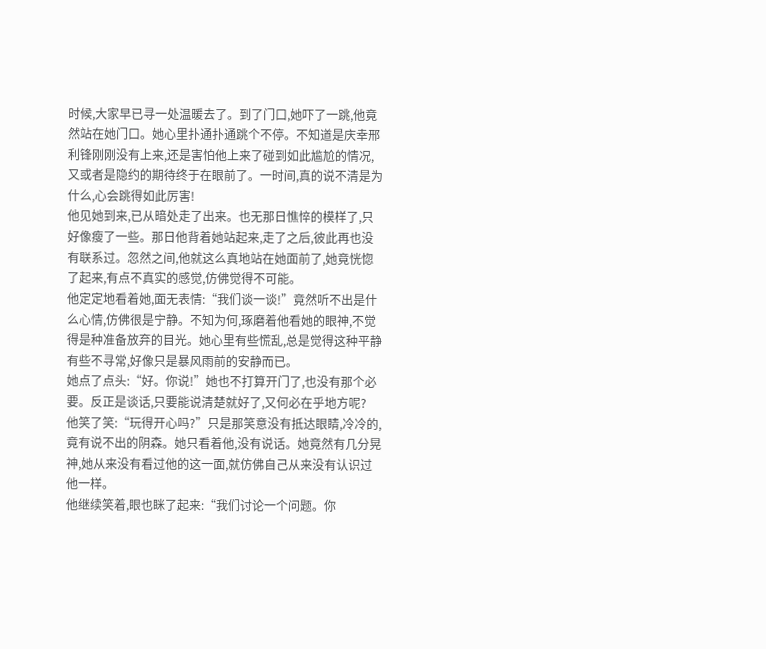时候,大家早已寻一处温暖去了。到了门口,她吓了一跳,他竟然站在她门口。她心里扑通扑通跳个不停。不知道是庆幸邢利锋刚刚没有上来,还是害怕他上来了碰到如此尴尬的情况,又或者是隐约的期待终于在眼前了。一时间,真的说不清是为什么,心会跳得如此厉害!
他见她到来,已从暗处走了出来。也无那日憔悴的模样了,只好像瘦了一些。那日他背着她站起来,走了之后,彼此再也没有联系过。忽然之间,他就这么真地站在她面前了,她竟恍惚了起来,有点不真实的感觉,仿佛觉得不可能。
他定定地看着她,面无表情:“我们谈一谈!”竟然听不出是什么心情,仿佛很是宁静。不知为何,琢磨着他看她的眼神,不觉得是种准备放弃的目光。她心里有些慌乱,总是觉得这种平静有些不寻常,好像只是暴风雨前的安静而已。
她点了点头:“好。你说!”她也不打算开门了,也没有那个必要。反正是谈话,只要能说清楚就好了,又何必在乎地方呢?
他笑了笑:“玩得开心吗?”只是那笑意没有抵达眼睛,冷冷的,竟有说不出的阴森。她只看着他,没有说话。她竟然有几分晃神,她从来没有看过他的这一面,就仿佛自己从来没有认识过他一样。
他继续笑着,眼也眯了起来:“我们讨论一个问题。你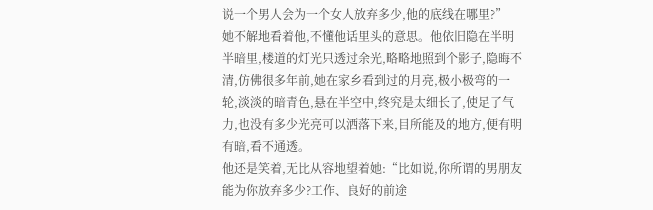说一个男人会为一个女人放弃多少,他的底线在哪里?”
她不解地看着他,不懂他话里头的意思。他依旧隐在半明半暗里,楼道的灯光只透过余光,略略地照到个影子,隐晦不清,仿佛很多年前,她在家乡看到过的月亮,极小极弯的一轮,淡淡的暗青色,悬在半空中,终究是太细长了,使足了气力,也没有多少光亮可以洒落下来,目所能及的地方,便有明有暗,看不通透。
他还是笑着,无比从容地望着她:“比如说,你所谓的男朋友能为你放弃多少?工作、良好的前途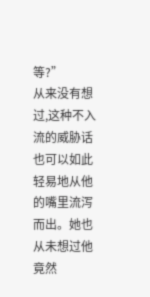等?”
从来没有想过,这种不入流的威胁话也可以如此轻易地从他的嘴里流泻而出。她也从未想过他竟然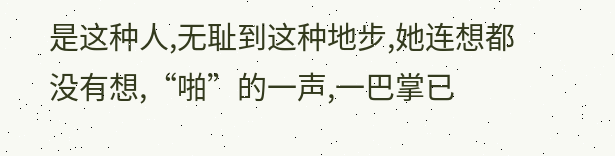是这种人,无耻到这种地步,她连想都没有想,“啪”的一声,一巴掌已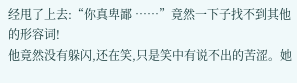经甩了上去:“你真卑鄙 ……”竟然一下子找不到其他的形容词!
他竟然没有躲闪,还在笑,只是笑中有说不出的苦涩。她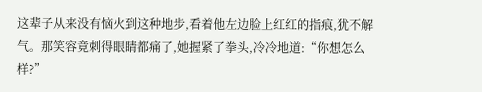这辈子从来没有恼火到这种地步,看着他左边脸上红红的指痕,犹不解气。那笑容竟刺得眼睛都痛了,她握紧了拳头,冷冷地道:“你想怎么样?”